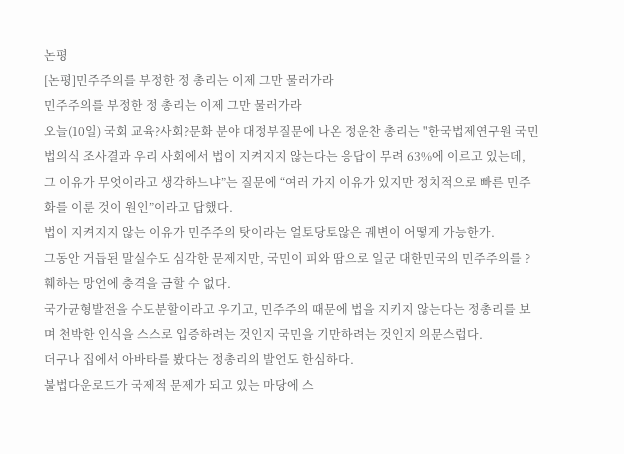논평
[논평]민주주의를 부정한 정 총리는 이제 그만 물러가라
민주주의를 부정한 정 총리는 이제 그만 물러가라
오늘(10일) 국회 교육?사회?문화 분야 대정부질문에 나온 정운찬 총리는 "한국법제연구원 국민 법의식 조사결과 우리 사회에서 법이 지켜지지 않는다는 응답이 무려 63%에 이르고 있는데, 그 이유가 무엇이라고 생각하느냐”는 질문에 “여러 가지 이유가 있지만 정치적으로 빠른 민주화를 이룬 것이 원인”이라고 답했다.
법이 지켜지지 않는 이유가 민주주의 탓이라는 얼토당토않은 궤변이 어떻게 가능한가.
그동안 거듭된 말실수도 심각한 문제지만, 국민이 피와 땀으로 일군 대한민국의 민주주의를 ?훼하는 망언에 충격을 금할 수 없다.
국가균형발전을 수도분할이라고 우기고, 민주주의 때문에 법을 지키지 않는다는 정총리를 보며 천박한 인식을 스스로 입증하려는 것인지 국민을 기만하려는 것인지 의문스럽다.
더구나 집에서 아바타를 봤다는 정총리의 발언도 한심하다.
불법다운로드가 국제적 문제가 되고 있는 마당에 스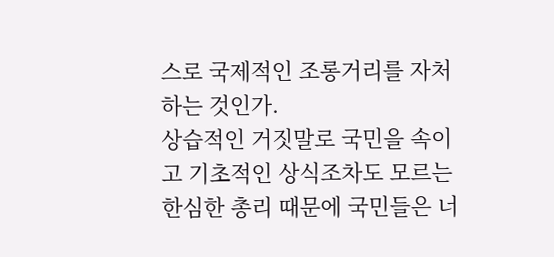스로 국제적인 조롱거리를 자처하는 것인가.
상습적인 거짓말로 국민을 속이고 기초적인 상식조차도 모르는 한심한 총리 때문에 국민들은 너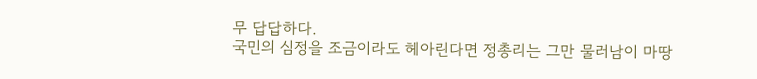무 답답하다.
국민의 심정을 조금이라도 헤아린다면 정총리는 그만 물러남이 마땅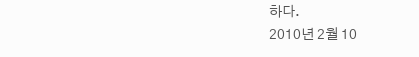하다.
2010년 2월 10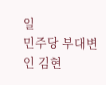일
민주당 부대변인 김현